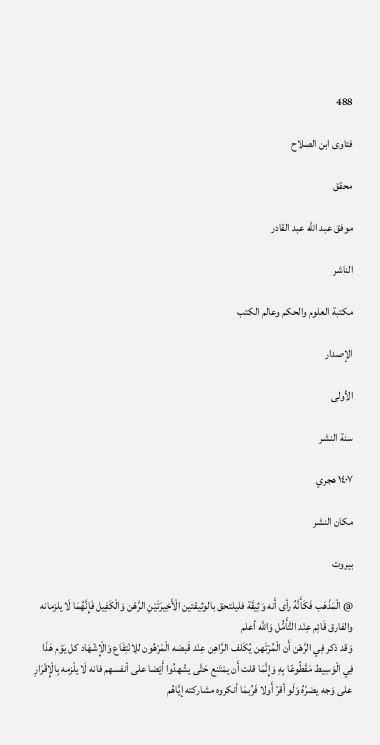488

فتاوى ابن الصلاح

محقق

موفق عبد الله عبد القادر

الناشر

مكتبة العلوم والحكم وعالم الكتب

الإصدار

الأولى

سنة النشر

١٤٠٧ هجري

مكان النشر

بيروت

@ الْمَذْهَب فَكَأَنَّهُ رأى أَنه وَثِيقَة فليلتحق بالوثيقتين الْأَخِيرَتَيْنِ الرَّهْن وَالْكَفِيل فَإِنَّهُمَا لَا يلزمانه والفارق قَائِم عِنْد التَّأَمُّل وَالله أعلم
وَقد ذكر فِي الرَّهْن أَن الْمُرْتَهن يُكَلف الرَّاهِن عِنْد قَبضه الْمَرْهُون للِانْتِفَاع وَالْإِشْهَاد كل يَوْم هَذَا فِي الْوَسِيط مَقْطُوعًا بِهِ وَإِنَّمَا قلت أَن يمْتَنع حَتَّى يشْهدُوا أَيْضا على أنفسهم فانه لَا يلْزمه بِالْإِقْرَارِ على وَجه يضرّهُ وَلَو أقرّ أَولا فَرُبمَا أنكروه مشاركته إيَّاهُم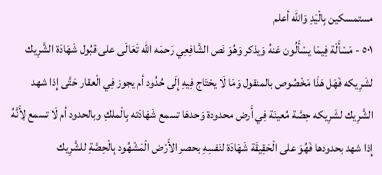مستمسكين بِالْيَدِ وَالله أعلم
٥٠١ - مَسْأَلَة فِيمَا يسْأَلُون عَنهُ وَيذكر وَهُوَ نَص الشَّافِعِي رَحمَه الله تَعَالَى على قبُول شَهَادَة الشَّرِيك لشَرِيكه فَهَل هَذَا مَخْصُوص بالمنقول وَمَا لَا يحْتَاج فِيهِ إِلَى حُدُود أم يجوز فِي الْعقار حَتَّى إِذا شهد الشَّرِيك لشَرِيكه حِصَّة مُعينَة فِي أَرض محدودة وَحدهَا تسمع شَهَادَته بِالْملكِ وبالحدود أم لَا تسمع لِأَنَّهُ إِذا شهد بحدودها فَهُوَ على الْحَقِيقَة شَهَادَة لنَفسِهِ بحصر الأَرْض الْمَشْهُود بِالْحِصَّةِ للشَّرِيك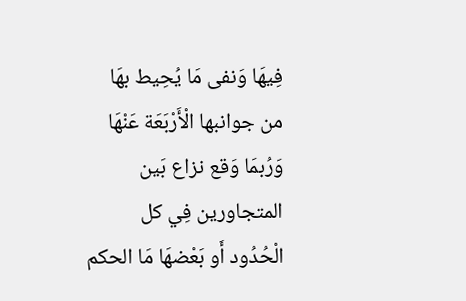فِيهَا وَنفى مَا يُحِيط بهَا من جوانبها الْأَرْبَعَة عَنْهَا وَرُبمَا وَقع نزاع بَين المتجاورين فِي كل الْحُدُود أَو بَعْضهَا مَا الحكم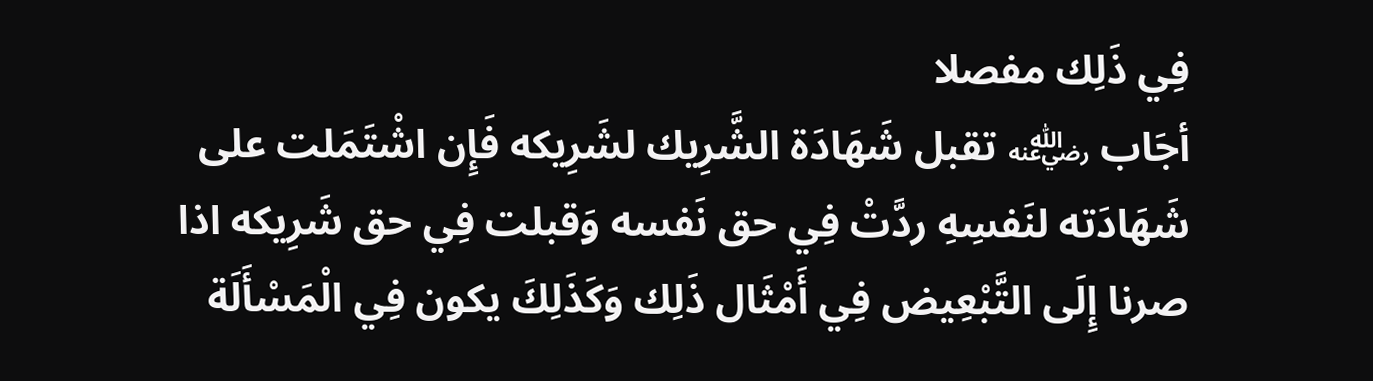فِي ذَلِك مفصلا
أجَاب ﵁ تقبل شَهَادَة الشَّرِيك لشَرِيكه فَإِن اشْتَمَلت على شَهَادَته لنَفسِهِ ردَّتْ فِي حق نَفسه وَقبلت فِي حق شَرِيكه اذا صرنا إِلَى التَّبْعِيض فِي أَمْثَال ذَلِك وَكَذَلِكَ يكون فِي الْمَسْأَلَة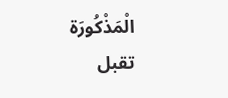الْمَذْكُورَة تقبل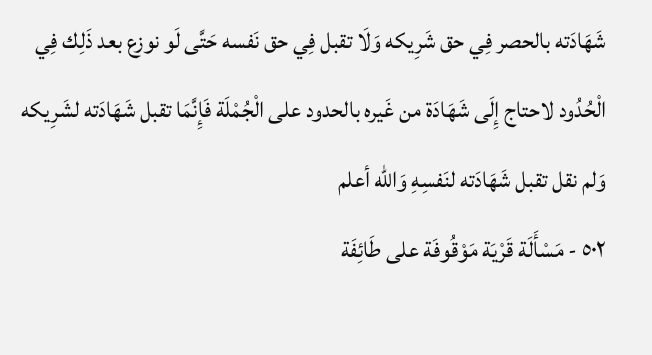شَهَادَته بالحصر فِي حق شَرِيكه وَلَا تقبل فِي حق نَفسه حَتَّى لَو نوزع بعد ذَلِك فِي الْحُدُود لاحتاج إِلَى شَهَادَة من غَيره بالحدود على الْجُمْلَة فَإِنَّمَا تقبل شَهَادَته لشَرِيكه وَلم نقل تقبل شَهَادَته لنَفسِهِ وَالله أعلم
٥٠٢ - مَسْأَلَة قَرْيَة مَوْقُوفَة على طَائِفَة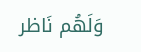وَلَهُم نَاظر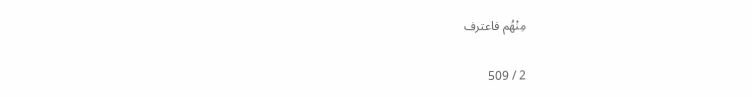مِنْهُم فاعترف

2 / 509